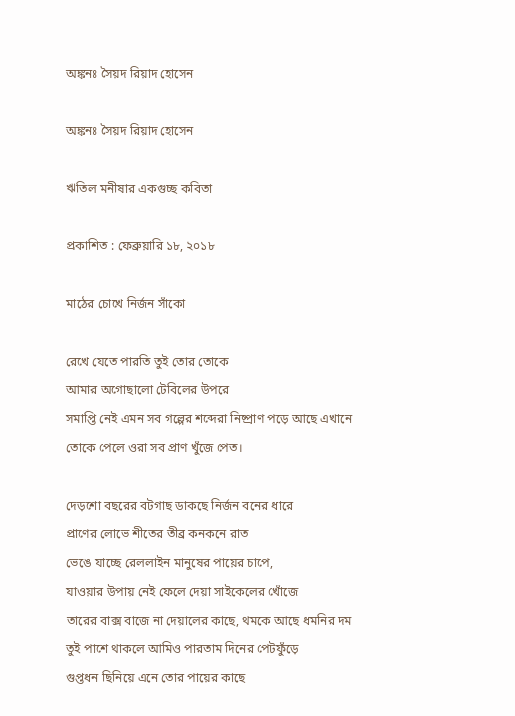অঙ্কনঃ সৈয়দ রিয়াদ হোসেন

অঙ্কনঃ সৈয়দ রিয়াদ হোসেন

ঋতিল মনীষার একগুচ্ছ কবিতা

প্রকাশিত : ফেব্রুয়ারি ১৮, ২০১৮

মাঠের চোখে নির্জন সাঁকো

রেখে যেতে পারতি তুই তোর তোকে
আমার অগোছালো টেবিলের উপরে
সমাপ্তি নেই এমন সব গল্পের শব্দেরা নিষ্প্রাণ পড়ে আছে এখানে
তোকে পেলে ওরা সব প্রাণ খুঁজে পেত।

দেড়শো বছরের বটগাছ ডাকছে নির্জন বনের ধারে
প্রাণের লোভে শীতের তীব্র কনকনে রাত
ভেঙে যাচ্ছে রেললাইন মানুষের পায়ের চাপে,
যাওয়ার উপায় নেই ফেলে দেয়া সাইকেলের খোঁজে
তারের বাক্স বাজে না দেয়ালের কাছে, থমকে আছে ধমনির দম
তুই পাশে থাকলে আমিও পারতাম দিনের পেটফুঁড়ে
গুপ্তধন ছিনিয়ে এনে তোর পায়ের কাছে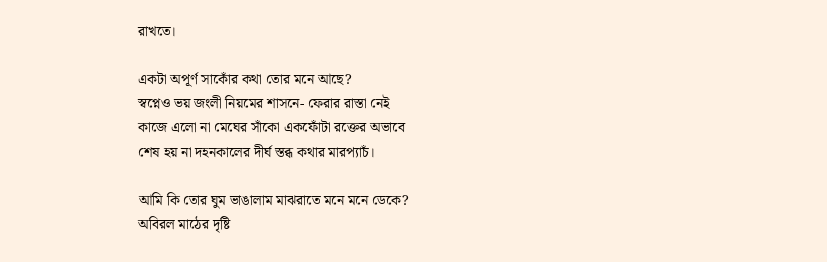রাখতে।

একটা অপূর্ণ সাকোঁর কথা তোর মনে আছে?
স্বপ্নেও ভয় জংলী নিয়মের শাসনে- ফেরার রাস্তা নেই
কাজে এলো না মেঘের সাঁকো একফোঁটা রক্তের অভাবে
শেষ হয় না দহনকালের দীর্ঘ স্তব্ধ কথার মারপ্যাচঁ।

আমি কি তোর ঘুম ভাঙালাম মাঝরাতে মনে মনে ডেকে?
অবিরল মাঠের দৃষ্টি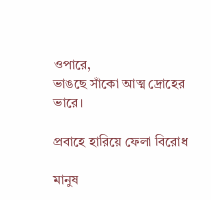ওপারে,
ভাঙছে সাঁকো আত্ম দ্রোহের ভারে।

প্রবাহে হারিয়ে ফেলা বিরোধ

মানুষ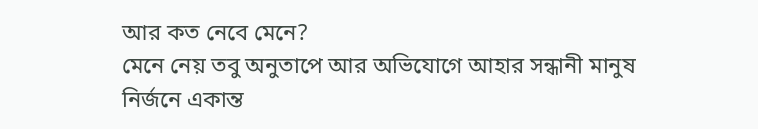আর কত নেবে মেনে?
মেনে নেয় তবু অনুতাপে আর অভিযোগে আহার সন্ধানী মানুষ
নির্জনে একান্ত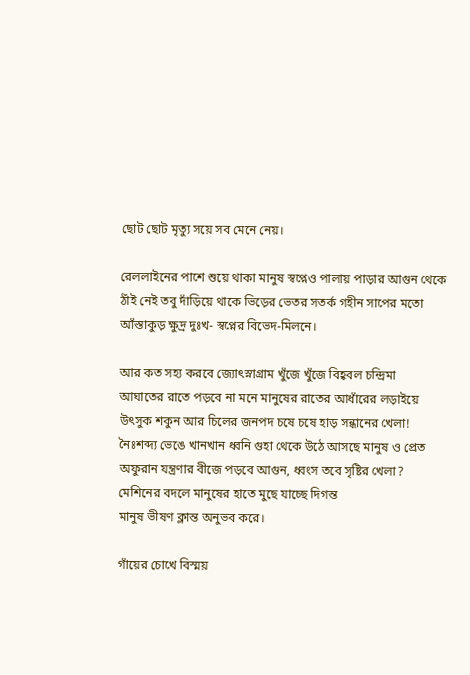ছোট ছোট মৃত্যু সয়ে সব মেনে নেয়।

রেললাইনের পাশে শুয়ে থাকা মানুষ স্বপ্নেও পালায় পাড়ার আগুন থেকে
ঠাঁই নেই তবু দাঁড়িয়ে থাকে ভিড়ের ভেতর সতর্ক গহীন সাপের মতো
আঁস্তাকুড় ক্ষুদ্র দুঃখ- স্বপ্নের বিভেদ-মিলনে।

আর কত সহ্য করবে জ্যোৎস্নাগ্রাম খুঁজে খুঁজে বিহ্ববল চন্দ্রিমা
আঘাতের রাতে পড়বে না মনে মানুষের রাতের আধাঁরের লড়াইয়ে
উৎসুক শকুন আর চিলের জনপদ চষে চষে হাড় সন্ধানের খেলা!
নৈঃশব্দ্য ভেঙে খানখান ধ্বনি গুহা থেকে উঠে আসছে মানুষ ও প্রেত
অফুরান যন্ত্রণার বীজে পড়বে আগুন, ধ্বংস তবে সৃষ্টির খেলা?
মেশিনের বদলে মানুষের হাতে মুছে যাচ্ছে দিগন্ত
মানুষ ভীষণ ক্লান্ত অনুভব করে।

গাঁয়ের চোখে বিস্ময়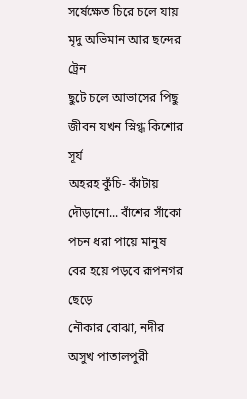সর্ষেক্ষেত চিরে চলে যায় মৃদু অভিমান আর ছন্দের ট্রেন
ছুটে চলে আভাসের পিছু জীবন যখন স্নিগ্ধ কিশোর সূর্য
অহরহ কুঁচি- কাঁটায় দৌড়ানো... বাঁশের সাঁকো
পচন ধরা পায়ে মানুষ বের হয়ে পড়বে রূপনগর ছেড়ে
নৌকার বোঝা, নদীর অসুখ পাতালপুরী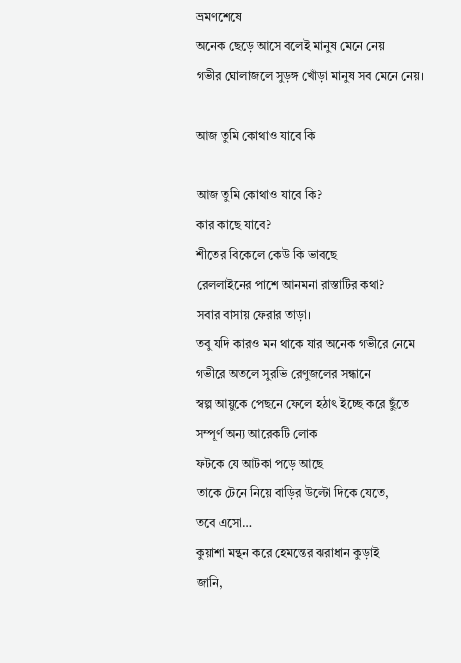ভ্রমণশেষে
অনেক ছেড়ে আসে বলেই মানুষ মেনে নেয়
গভীর ঘোলাজলে সুড়ঙ্গ খোঁড়া মানুষ সব মেনে নেয়।

আজ তুমি কোথাও যাবে কি

আজ তুমি কোথাও যাবে কি?
কার কাছে যাবে?
শীতের বিকেলে কেউ কি ভাবছে
রেললাইনের পাশে আনমনা রাস্তাটির কথা?
সবার বাসায় ফেরার তাড়া।
তবু যদি কারও মন থাকে যার অনেক গভীরে নেমে
গভীরে অতলে সুরভি রেণুজলের সন্ধানে
স্বল্প আয়ুকে পেছনে ফেলে হঠাৎ ইচ্ছে করে ছুঁতে
সম্পূর্ণ অন্য আরেকটি লোক
ফটকে যে আটকা পড়ে আছে
তাকে টেনে নিয়ে বাড়ির উল্টো দিকে যেতে,
তবে এসো…
কুয়াশা মন্থন করে হেমন্তের ঝরাধান কুড়াই
জানি,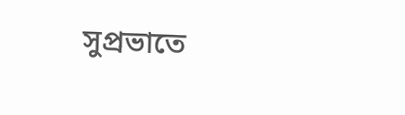সুপ্রভাতে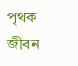পৃথক জীবন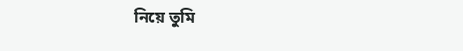নিয়ে তুমি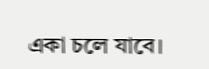একা চলে যাবে।